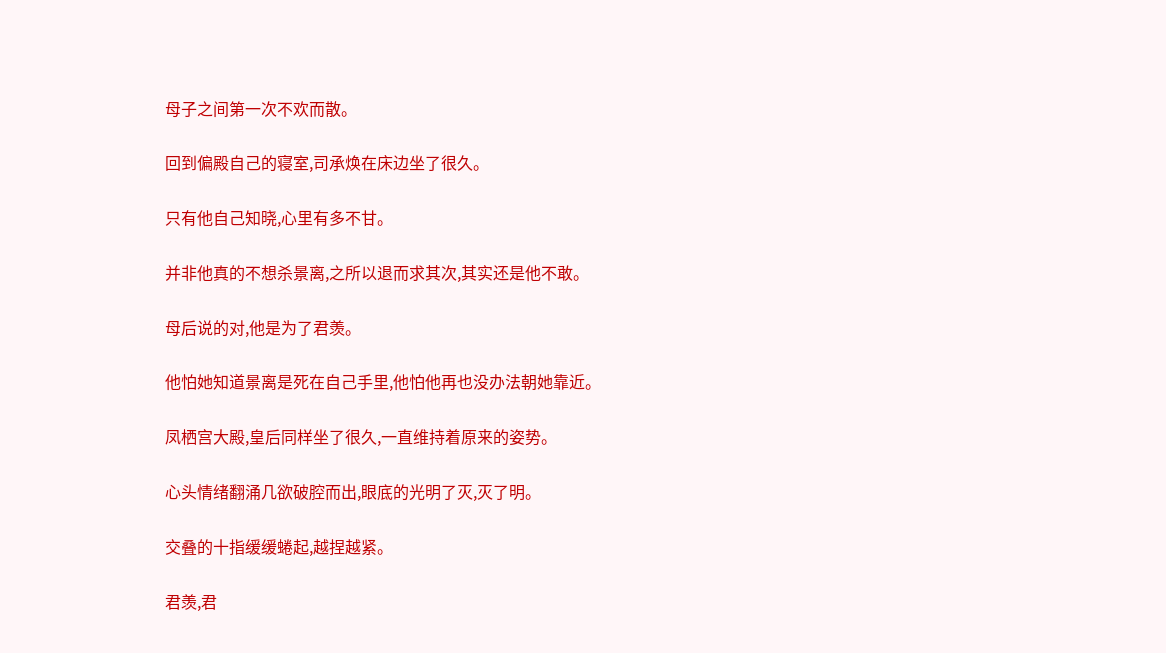母子之间第一次不欢而散。

回到偏殿自己的寝室,司承焕在床边坐了很久。

只有他自己知晓,心里有多不甘。

并非他真的不想杀景离,之所以退而求其次,其实还是他不敢。

母后说的对,他是为了君羡。

他怕她知道景离是死在自己手里,他怕他再也没办法朝她靠近。

凤栖宫大殿,皇后同样坐了很久,一直维持着原来的姿势。

心头情绪翻涌几欲破腔而出,眼底的光明了灭,灭了明。

交叠的十指缓缓蜷起,越捏越紧。

君羡,君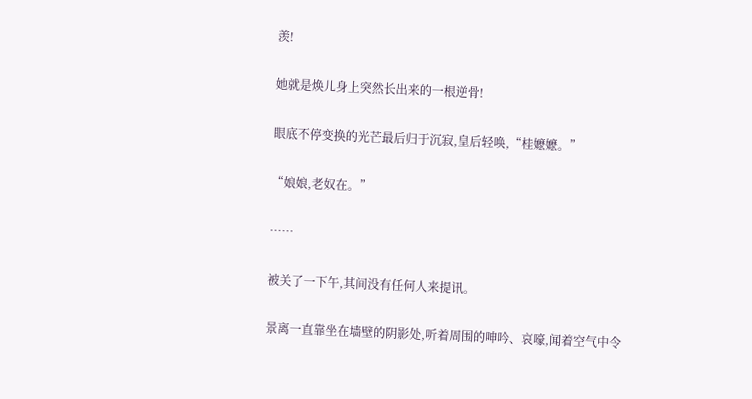羡!

她就是焕儿身上突然长出来的一根逆骨!

眼底不停变换的光芒最后归于沉寂,皇后轻唤,“桂嬷嬷。”

“娘娘,老奴在。”

……

被关了一下午,其间没有任何人来提讯。

景离一直靠坐在墙壁的阴影处,听着周围的呻吟、哀嚎,闻着空气中令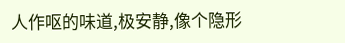人作呕的味道,极安静,像个隐形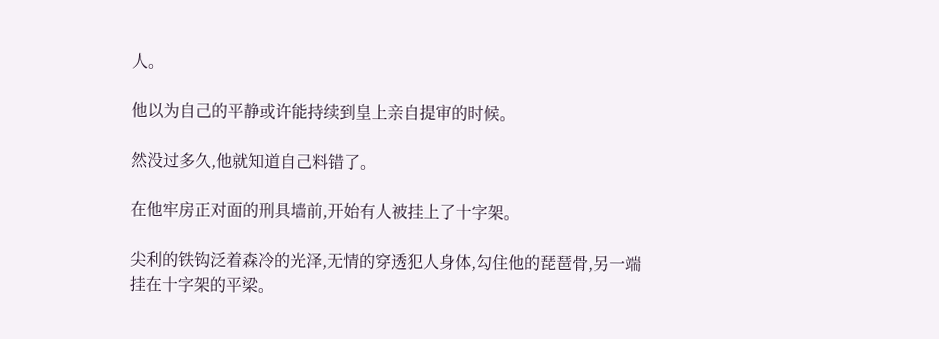人。

他以为自己的平静或许能持续到皇上亲自提审的时候。

然没过多久,他就知道自己料错了。

在他牢房正对面的刑具墙前,开始有人被挂上了十字架。

尖利的铁钩泛着森冷的光泽,无情的穿透犯人身体,勾住他的琵琶骨,另一端挂在十字架的平梁。